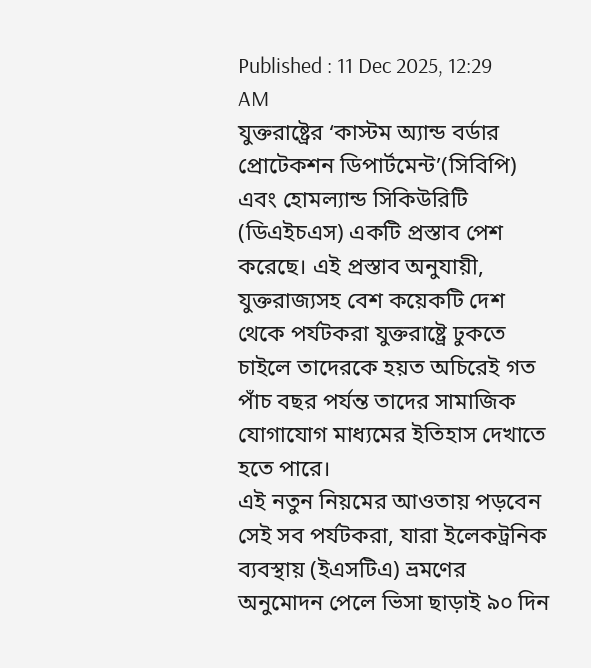Published : 11 Dec 2025, 12:29 AM
যুক্তরাষ্ট্রের ‘কাস্টম অ্যান্ড বর্ডার প্রোটেকশন ডিপার্টমেন্ট’(সিবিপি) এবং হোমল্যান্ড সিকিউরিটি (ডিএইচএস) একটি প্রস্তাব পেশ করেছে। এই প্রস্তাব অনুযায়ী, যুক্তরাজ্যসহ বেশ কয়েকটি দেশ থেকে পর্যটকরা যুক্তরাষ্ট্রে ঢুকতে চাইলে তাদেরকে হয়ত অচিরেই গত পাঁচ বছর পর্যন্ত তাদের সামাজিক যোগাযোগ মাধ্যমের ইতিহাস দেখাতে হতে পারে।
এই নতুন নিয়মের আওতায় পড়বেন সেই সব পর্যটকরা, যারা ইলেকট্রনিক ব্যবস্থায় (ইএসটিএ) ভ্রমণের অনুমোদন পেলে ভিসা ছাড়াই ৯০ দিন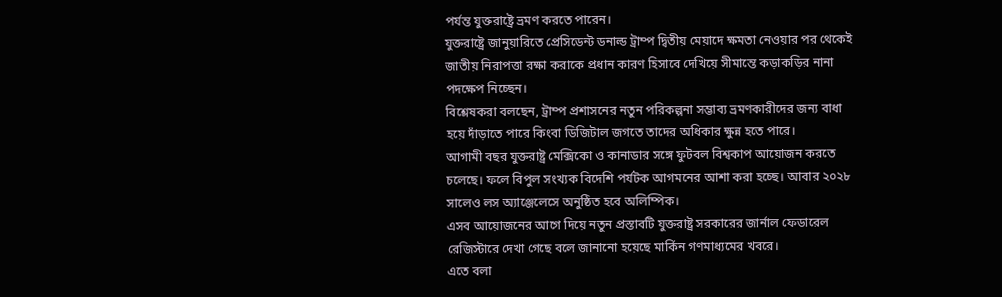পর্যন্ত যুক্তরাষ্ট্রে ভ্রমণ করতে পারেন।
যুক্তরাষ্ট্রে জানুয়ারিতে প্রেসিডেন্ট ডনাল্ড ট্রাম্প দ্বিতীয় মেয়াদে ক্ষমতা নেওয়ার পর থেকেই জাতীয় নিরাপত্তা রক্ষা করাকে প্রধান কারণ হিসাবে দেখিয়ে সীমান্তে কড়াকড়ির নানা পদক্ষেপ নিচ্ছেন।
বিশ্লেষকরা বলছেন, ট্রাম্প প্রশাসনের নতুন পরিকল্পনা সম্ভাব্য ভ্রমণকারীদের জন্য বাধা হয়ে দাঁড়াতে পারে কিংবা ডিজিটাল জগতে তাদের অধিকার ক্ষুন্ন হতে পারে।
আগামী বছর যুক্তরাষ্ট্র মেক্সিকো ও কানাডার সঙ্গে ফুটবল বিশ্বকাপ আয়োজন করতে চলেছে। ফলে বিপুল সংখ্যক বিদেশি পর্যটক আগমনের আশা করা হচ্ছে। আবার ২০২৮ সালেও লস অ্যাঞ্জেলেসে অনুষ্ঠিত হবে অলিম্পিক।
এসব আয়োজনের আগে দিয়ে নতুন প্রস্তাবটি যুক্তরাষ্ট্র সরকারের জার্নাল ফেডারেল রেজিস্টারে দেখা গেছে বলে জানানো হয়েছে মার্কিন গণমাধ্যমের খবরে।
এতে বলা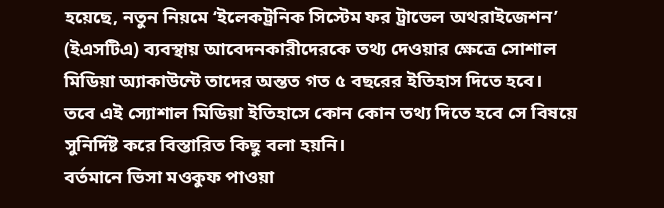হয়েছে, নতুন নিয়মে ‘ইলেকট্রনিক সিস্টেম ফর ট্রাভেল অথরাইজেশন’ (ইএসটিএ) ব্যবস্থায় আবেদনকারীদেরকে তথ্য দেওয়ার ক্ষেত্রে সোশাল মিডিয়া অ্যাকাউন্টে তাদের অন্তত গত ৫ বছরের ইতিহাস দিতে হবে।
তবে এই স্যোশাল মিডিয়া ইতিহাসে কোন কোন তথ্য দিতে হবে সে বিষয়ে সুনির্দিষ্ট করে বিস্তারিত কিছু বলা হয়নি।
বর্তমানে ভিসা মওকুফ পাওয়া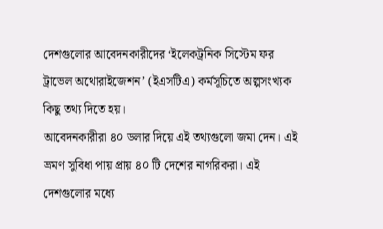দেশগুলোর আবেদনকারীদের ‘ইলেকট্রনিক সিস্টেম ফর ট্রাভেল অথোরাইজেশন’ (ইএসটিএ) কর্মসূচিতে অল্পসংখ্যক কিছু তথ্য দিতে হয়।
আবেদনকারীরা ৪০ ডলার দিয়ে এই তথ্যগুলো জমা দেন। এই ভ্রমণ সুবিধা পায় প্রায় ৪০ টি দেশের নাগরিকরা। এই দেশগুলোর মধ্যে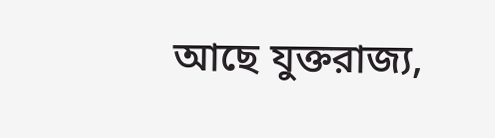আছে যুক্তরাজ্য,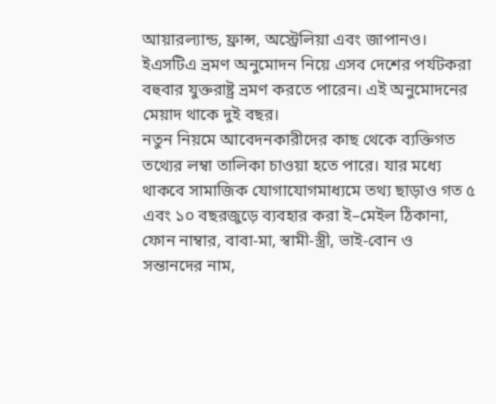আয়ারল্যান্ড, ফ্রান্স, অস্ট্রেলিয়া এবং জাপানও।
ইএসটিএ ভ্রমণ অনুমোদন নিয়ে এসব দেশের পর্যটকরা বহুবার যুক্তরাষ্ট্র ভ্রমণ করতে পারেন। এই অনুমোদনের মেয়াদ থাকে দুই বছর।
নতুন নিয়মে আবেদনকারীদের কাছ থেকে ব্যক্তিগত তথ্যের লম্বা তালিকা চাওয়া হতে পারে। যার মধ্যে থাকবে সামাজিক যোগাযোগমাধ্যমে তথ্য ছাড়াও গত ৫ এবং ১০ বছরজুড়ে ব্যবহার করা ই–মেইল ঠিকানা, ফোন নাম্বার, বাবা-মা, স্বামী-স্ত্রী, ভাই-বোন ও সন্তানদের নাম,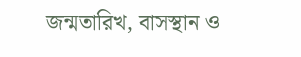জন্মতারিখ, বাসস্থান ও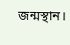জন্মস্থান।